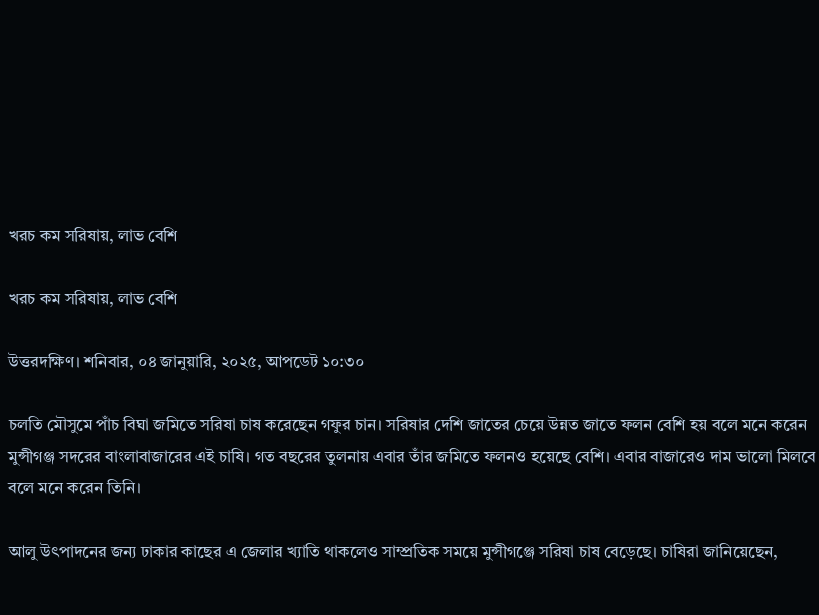খরচ কম সরিষায়, লাভ বেশি

খরচ কম সরিষায়, লাভ বেশি

উত্তরদক্ষিণ। শনিবার, ০৪ জানুয়ারি, ২০২৫, আপডেট ১০:৩০

চলতি মৌসুমে পাঁচ বিঘা জমিতে সরিষা চাষ করেছেন গফুর চান। সরিষার দেশি জাতের চেয়ে উন্নত জাতে ফলন বেশি হয় বলে মনে করেন মুন্সীগঞ্জ সদরের বাংলাবাজারের এই চাষি। গত বছরের তুলনায় এবার তাঁর জমিতে ফলনও হয়েছে বেশি। এবার বাজারেও দাম ভালো মিলবে বলে মনে করেন তিনি।

আলু উৎপাদনের জন্য ঢাকার কাছের এ জেলার খ্যাতি থাকলেও সাম্প্রতিক সময়ে মুন্সীগঞ্জে সরিষা চাষ বেড়েছে। চাষিরা জানিয়েছেন,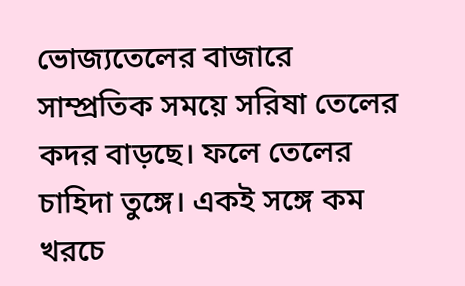ভোজ্যতেলের বাজারে সাম্প্রতিক সময়ে সরিষা তেলের কদর বাড়ছে। ফলে তেলের চাহিদা তুঙ্গে। একই সঙ্গে কম খরচে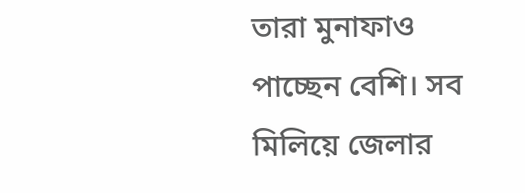তারা মুনাফাও পাচ্ছেন বেশি। সব মিলিয়ে জেলার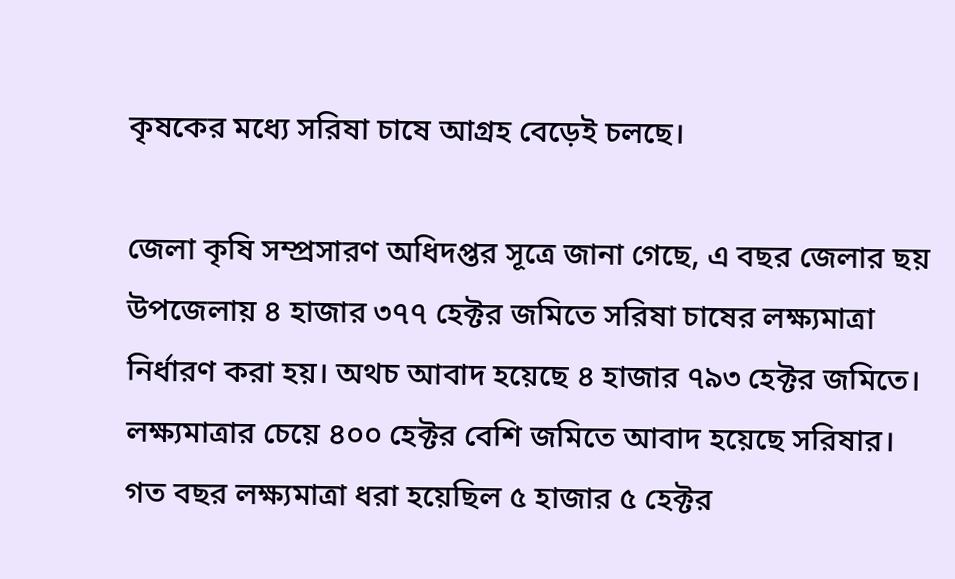কৃষকের মধ্যে সরিষা চাষে আগ্রহ বেড়েই চলছে।

জেলা কৃষি সম্প্রসারণ অধিদপ্তর সূত্রে জানা গেছে, এ বছর জেলার ছয় উপজেলায় ৪ হাজার ৩৭৭ হেক্টর জমিতে সরিষা চাষের লক্ষ্যমাত্রা নির্ধারণ করা হয়। অথচ আবাদ হয়েছে ৪ হাজার ৭৯৩ হেক্টর জমিতে। লক্ষ্যমাত্রার চেয়ে ৪০০ হেক্টর বেশি জমিতে আবাদ হয়েছে সরিষার। গত বছর লক্ষ্যমাত্রা ধরা হয়েছিল ৫ হাজার ৫ হেক্টর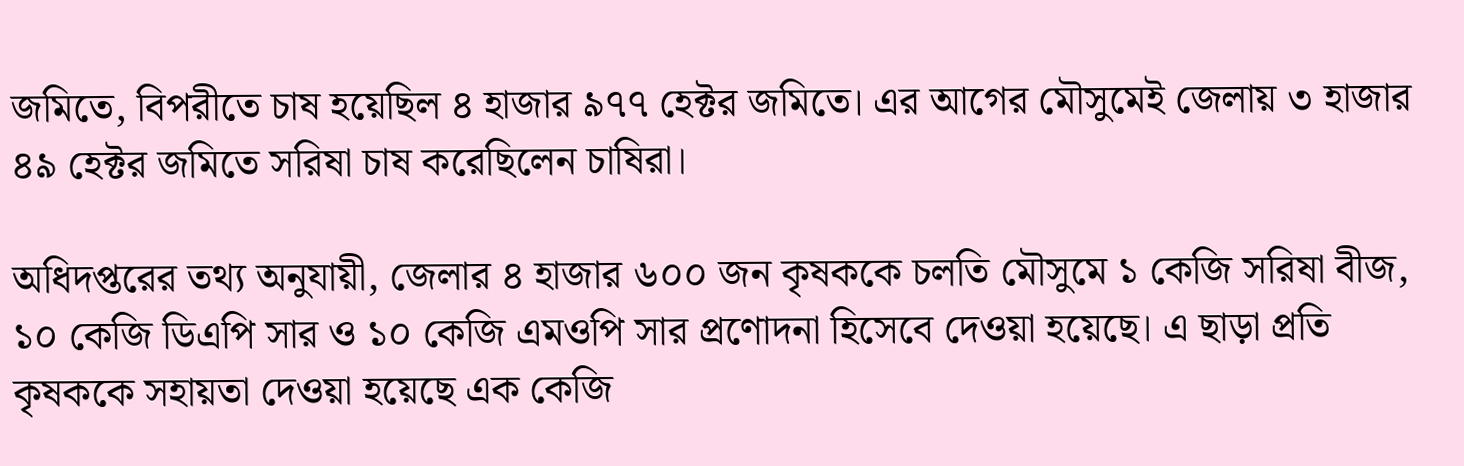জমিতে, বিপরীতে চাষ হয়েছিল ৪ হাজার ৯৭৭ হেক্টর জমিতে। এর আগের মৌসুমেই জেলায় ৩ হাজার ৪৯ হেক্টর জমিতে সরিষা চাষ করেছিলেন চাষিরা।

অধিদপ্তরের তথ্য অনুযায়ী, জেলার ৪ হাজার ৬০০ জন কৃষককে চলতি মৌসুমে ১ কেজি সরিষা বীজ, ১০ কেজি ডিএপি সার ও ১০ কেজি এমওপি সার প্রণোদনা হিসেবে দেওয়া হয়েছে। এ ছাড়া প্রতি কৃষককে সহায়তা দেওয়া হয়েছে এক কেজি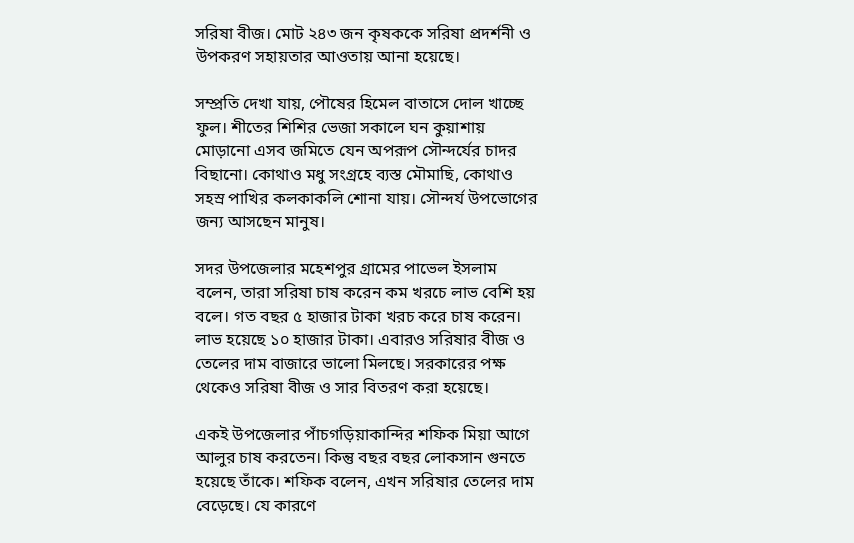সরিষা বীজ। মোট ২৪৩ জন কৃষককে সরিষা প্রদর্শনী ও উপকরণ সহায়তার আওতায় আনা হয়েছে।

সম্প্রতি দেখা যায়, পৌষের হিমেল বাতাসে দোল খাচ্ছে ফুল। শীতের শিশির ভেজা সকালে ঘন কুয়াশায় মোড়ানো এসব জমিতে যেন অপরূপ সৌন্দর্যের চাদর বিছানো। কোথাও মধু সংগ্রহে ব্যস্ত মৌমাছি, কোথাও সহস্র পাখির কলকাকলি শোনা যায়। সৌন্দর্য উপভোগের জন্য আসছেন মানুষ।

সদর উপজেলার মহেশপুর গ্রামের পাভেল ইসলাম বলেন, তারা সরিষা চাষ করেন কম খরচে লাভ বেশি হয় বলে। গত বছর ৫ হাজার টাকা খরচ করে চাষ করেন। লাভ হয়েছে ১০ হাজার টাকা। এবারও সরিষার বীজ ও তেলের দাম বাজারে ভালো মিলছে। সরকারের পক্ষ থেকেও সরিষা বীজ ও সার বিতরণ করা হয়েছে।

একই উপজেলার পাঁচগড়িয়াকান্দির শফিক মিয়া আগে আলুর চাষ করতেন। কিন্তু বছর বছর লোকসান গুনতে হয়েছে তাঁকে। শফিক বলেন, এখন সরিষার তেলের দাম বেড়েছে। যে কারণে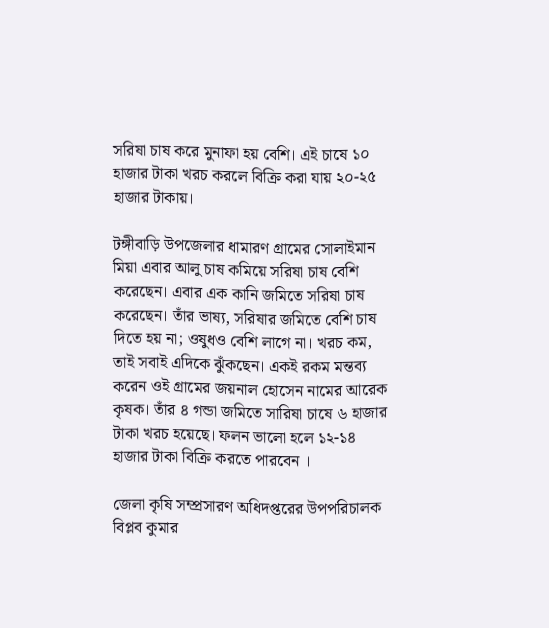সরিষা চাষ করে মুনাফা হয় বেশি। এই চাষে ১০ হাজার টাকা খরচ করলে বিক্রি করা যায় ২০-২৫ হাজার টাকায়।

টঙ্গীবাড়ি উপজেলার ধামারণ গ্রামের সোলাইমান মিয়া এবার আলু চাষ কমিয়ে সরিষা চাষ বেশি করেছেন। এবার এক কানি জমিতে সরিষা চাষ করেছেন। তাঁর ভাষ্য, সরিষার জমিতে বেশি চাষ দিতে হয় না; ওষুধও বেশি লাগে না। খরচ কম, তাই সবাই এদিকে ঝুঁকছেন। একই রকম মন্তব্য করেন ওই গ্রামের জয়নাল হোসেন নামের আরেক কৃষক। তাঁর ৪ গন্ডা জমিতে সারিষা চাষে ৬ হাজার টাকা খরচ হয়েছে। ফলন ভালো হলে ১২-১৪ হাজার টাকা বিক্রি করতে পারবেন ।

জেলা কৃষি সম্প্রসারণ অধিদপ্তরের উপপরিচালক বিপ্লব কুমার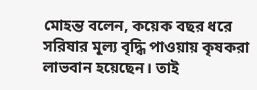মোহন্ত বলেন, কয়েক বছর ধরে সরিষার মূল্য বৃদ্ধি পাওয়ায় কৃষকরা লাভবান হয়েছেন। তাই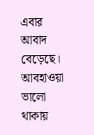এবার আবাদ বেড়েছে। আবহাওয়া ভালো থাকায়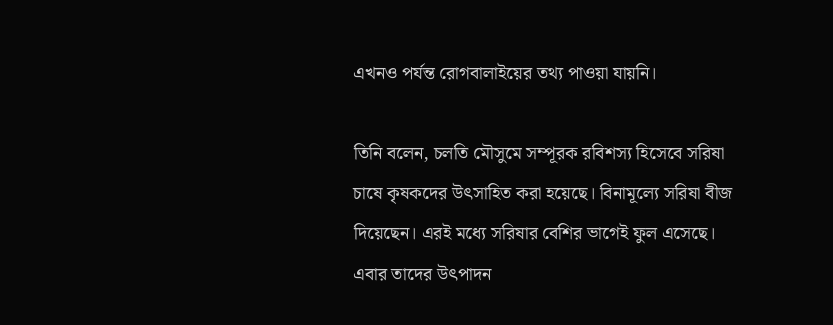এখনও পর্যন্ত রোগবালাইয়ের তথ্য পাওয়া যায়নি।

তিনি বলেন, চলতি মৌসুমে সম্পূরক রবিশস্য হিসেবে সরিষা চাষে কৃষকদের উৎসাহিত করা হয়েছে। বিনামূল্যে সরিষা বীজ দিয়েছেন। এরই মধ্যে সরিষার বেশির ভাগেই ফুল এসেছে। এবার তাদের উৎপাদন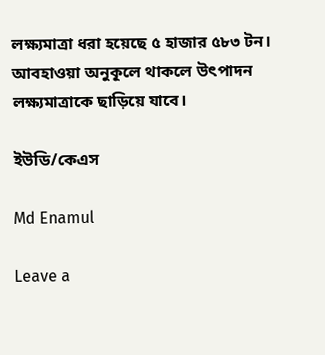লক্ষ্যমাত্রা ধরা হয়েছে ৫ হাজার ৫৮৩ টন। আবহাওয়া অনুকূলে থাকলে উৎপাদন লক্ষ্যমাত্রাকে ছাড়িয়ে যাবে।

ইউডি/কেএস

Md Enamul

Leave a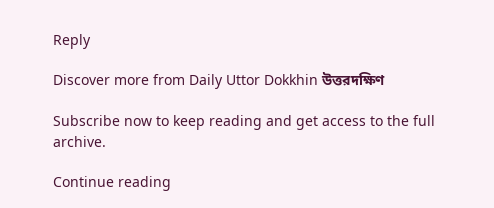Reply

Discover more from Daily Uttor Dokkhin উত্তরদক্ষিণ

Subscribe now to keep reading and get access to the full archive.

Continue reading